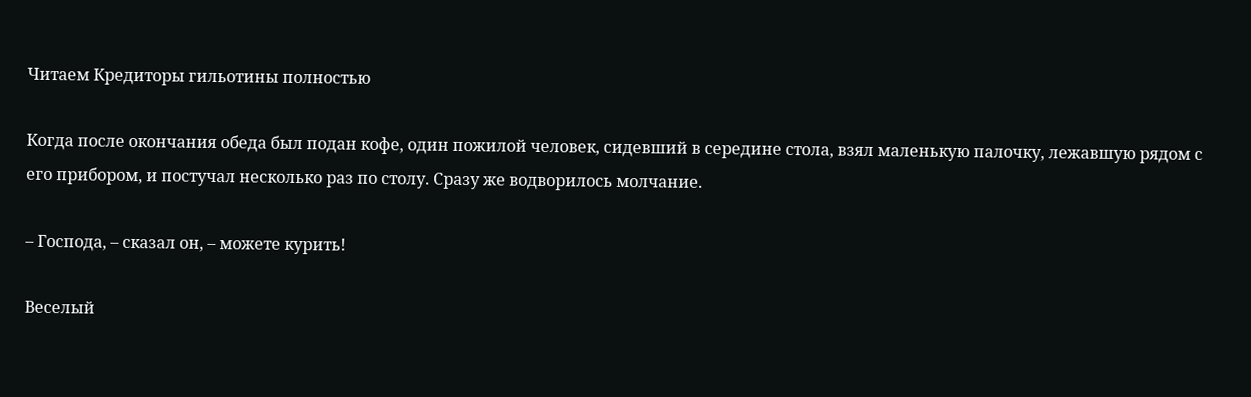Читаем Кредиторы гильотины полностью

Когда после окончания обеда был подан кофе, один пожилой человек, сидевший в середине стола, взял маленькую палочку, лежавшую рядом с его прибором, и постучал несколько раз по столу. Сразу же водворилось молчание.

– Господа, – сказал он, – можете курить!

Веселый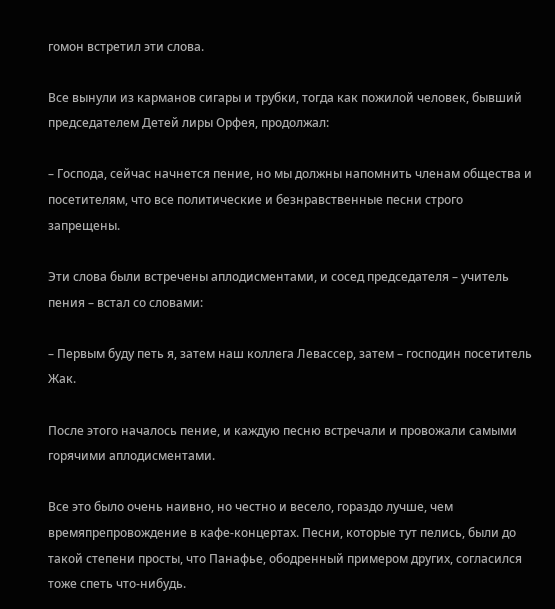гомон встретил эти слова.

Все вынули из карманов сигары и трубки, тогда как пожилой человек, бывший председателем Детей лиры Орфея, продолжал:

– Господа, сейчас начнется пение, но мы должны напомнить членам общества и посетителям, что все политические и безнравственные песни строго запрещены.

Эти слова были встречены аплодисментами, и сосед председателя – учитель пения – встал со словами:

– Первым буду петь я, затем наш коллега Левассер, затем – господин посетитель Жак.

После этого началось пение, и каждую песню встречали и провожали самыми горячими аплодисментами.

Все это было очень наивно, но честно и весело, гораздо лучше, чем времяпрепровождение в кафе-концертах. Песни, которые тут пелись, были до такой степени просты, что Панафье, ободренный примером других, согласился тоже спеть что-нибудь.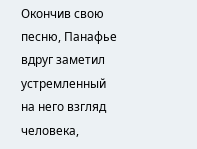Окончив свою песню, Панафье вдруг заметил устремленный на него взгляд человека,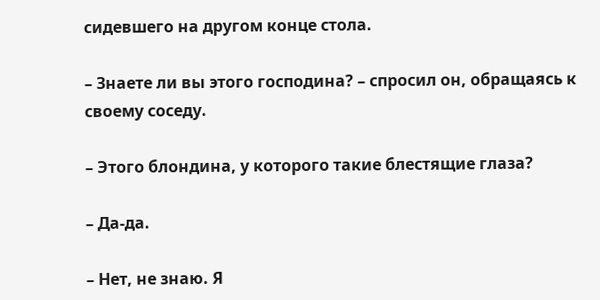сидевшего на другом конце стола.

– Знаете ли вы этого господина? – спросил он, обращаясь к своему соседу.

– Этого блондина, у которого такие блестящие глаза?

– Да-да.

– Нет, не знаю. Я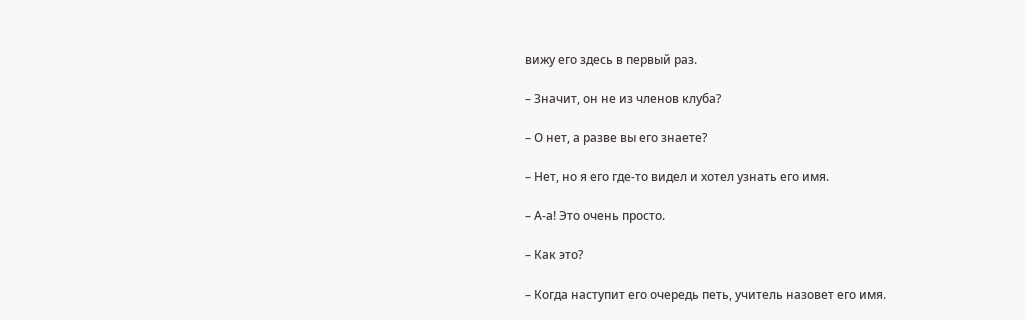вижу его здесь в первый раз.

– Значит, он не из членов клуба?

– О нет, а разве вы его знаете?

– Нет, но я его где-то видел и хотел узнать его имя.

– А-а! Это очень просто.

– Как это?

– Когда наступит его очередь петь, учитель назовет его имя.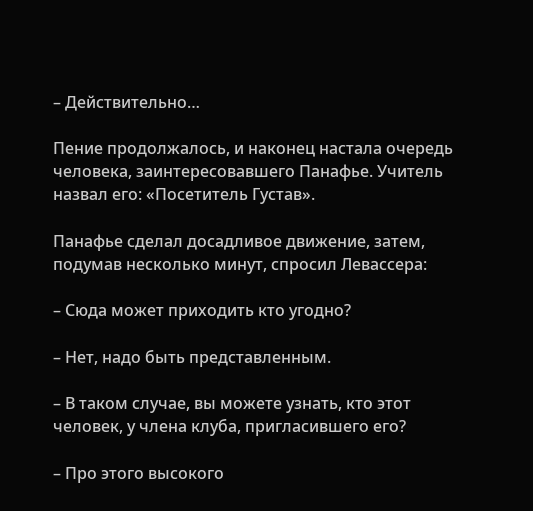– Действительно…

Пение продолжалось, и наконец настала очередь человека, заинтересовавшего Панафье. Учитель назвал его: «Посетитель Густав».

Панафье сделал досадливое движение, затем, подумав несколько минут, спросил Левассера:

– Сюда может приходить кто угодно?

– Нет, надо быть представленным.

– В таком случае, вы можете узнать, кто этот человек, у члена клуба, пригласившего его?

– Про этого высокого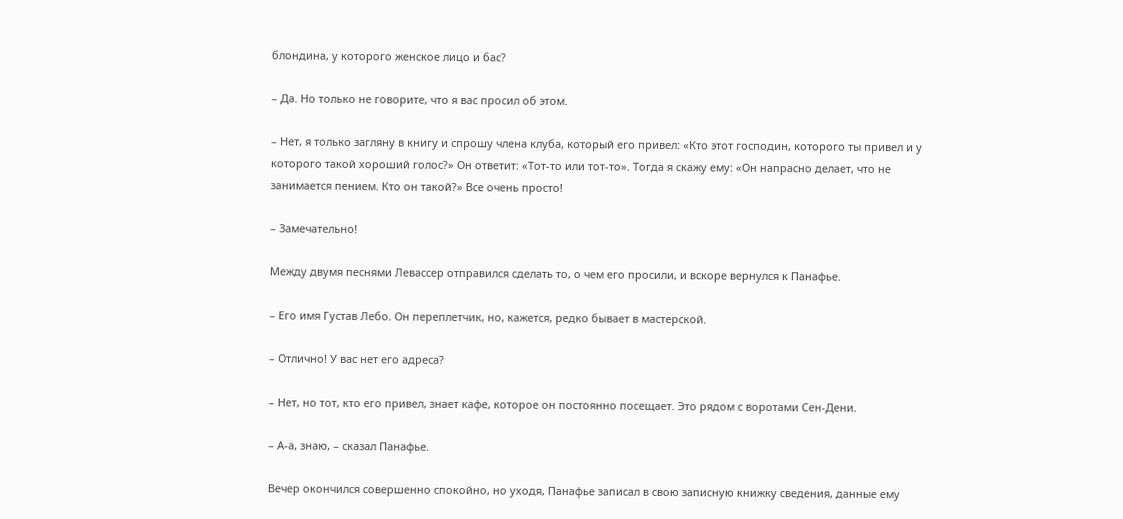блондина, у которого женское лицо и бас?

– Да. Но только не говорите, что я вас просил об этом.

– Нет, я только загляну в книгу и спрошу члена клуба, который его привел: «Кто этот господин, которого ты привел и у которого такой хороший голос?» Он ответит: «Тот-то или тот-то». Тогда я скажу ему: «Он напрасно делает, что не занимается пением. Кто он такой?» Все очень просто!

– Замечательно!

Между двумя песнями Левассер отправился сделать то, о чем его просили, и вскоре вернулся к Панафье.

– Его имя Густав Лебо. Он переплетчик, но, кажется, редко бывает в мастерской.

– Отлично! У вас нет его адреса?

– Нет, но тот, кто его привел, знает кафе, которое он постоянно посещает. Это рядом с воротами Сен-Дени.

– А-а, знаю, – сказал Панафье.

Вечер окончился совершенно спокойно, но уходя, Панафье записал в свою записную книжку сведения, данные ему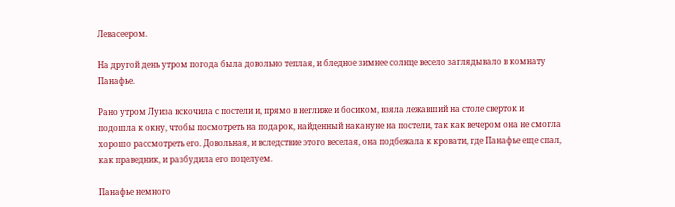Левасеером.

На другой день утром погода была довольно теплая, и бледное зимнее солнце весело заглядывало в комнату Панафье.

Рано утром Луиза вскочила с постели и, прямо в неглиже и босиком, взяла лежавший на столе сверток и подошла к окну, чтобы посмотреть на подарок, найденный накануне на постели, так как вечером она не смогла хорошо рассмотреть его. Довольная, и вследствие этого веселая, она подбежала к кровати, где Панафье еще спал, как праведник, и разбудила его поцелуем.

Панафье немного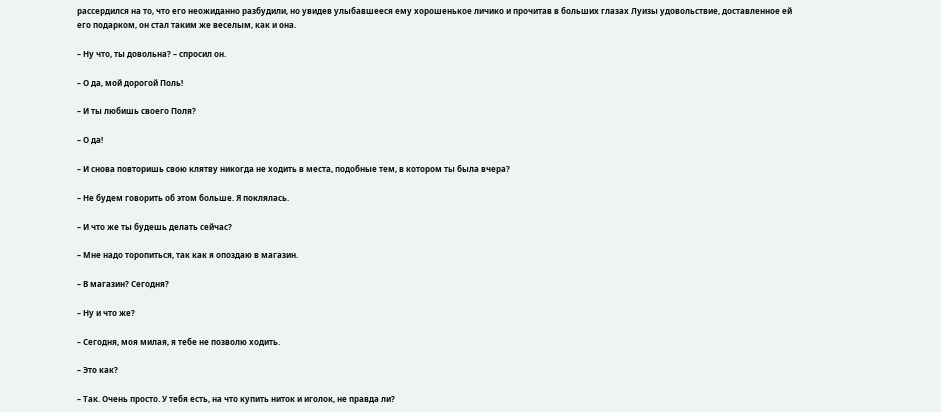рассердился на то, что его неожиданно разбудили, но увидев улыбавшееся ему хорошенькое личико и прочитав в больших глазах Луизы удовольствие, доставленное ей его подарком, он стал таким же веселым, как и она.

– Ну что, ты довольна? – спросил он.

– О да, мой дорогой Поль!

– И ты любишь своего Поля?

– О да!

– И снова повторишь свою клятву никогда не ходить в места, подобные тем, в котором ты была вчера?

– Не будем говорить об этом больше. Я поклялась.

– И что же ты будешь делать сейчас?

– Мне надо торопиться, так как я опоздаю в магазин.

– В магазин? Сегодня?

– Ну и что же?

– Сегодня, моя милая, я тебе не позволю ходить.

– Это как?

– Так. Очень просто. У тебя есть, на что купить ниток и иголок, не правда ли?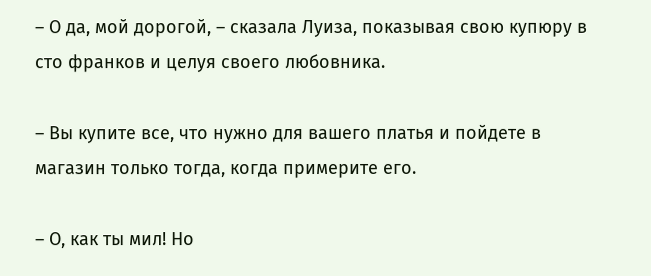– О да, мой дорогой, – сказала Луиза, показывая свою купюру в сто франков и целуя своего любовника.

– Вы купите все, что нужно для вашего платья и пойдете в магазин только тогда, когда примерите его.

– О, как ты мил! Но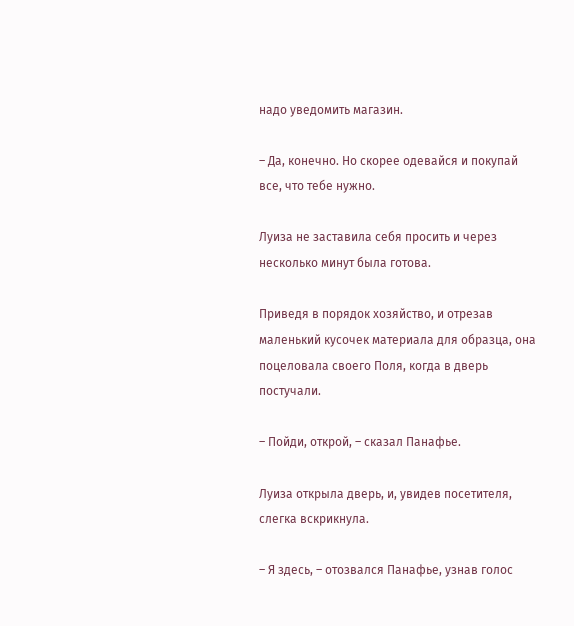надо уведомить магазин.

– Да, конечно. Но скорее одевайся и покупай все, что тебе нужно.

Луиза не заставила себя просить и через несколько минут была готова.

Приведя в порядок хозяйство, и отрезав маленький кусочек материала для образца, она поцеловала своего Поля, когда в дверь постучали.

– Пойди, открой, – сказал Панафье.

Луиза открыла дверь, и, увидев посетителя, слегка вскрикнула.

– Я здесь, – отозвался Панафье, узнав голос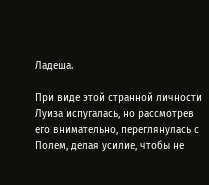Ладеша.

При виде этой странной личности Луиза испугалась, но рассмотрев его внимательно, переглянулась с Полем, делая усилие, чтобы не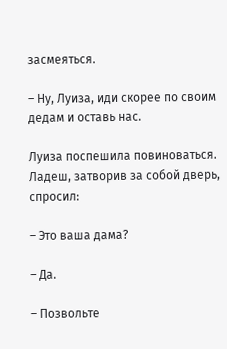засмеяться.

– Ну, Луиза, иди скорее по своим дедам и оставь нас.

Луиза поспешила повиноваться. Ладеш, затворив за собой дверь, спросил:

– Это ваша дама?

– Да.

– Позвольте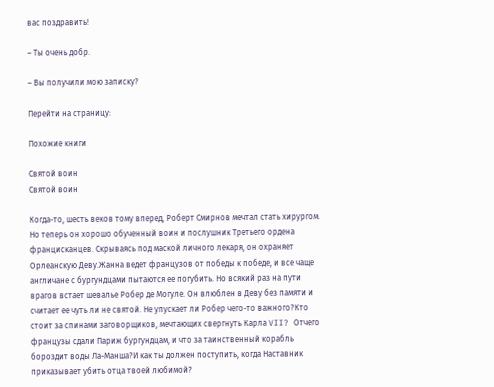вас поздравить!

– Ты очень добр.

– Вы получили мою записку?

Перейти на страницу:

Похожие книги

Святой воин
Святой воин

Когда-то, шесть веков тому вперед, Роберт Смирнов мечтал стать хирургом. Но теперь он хорошо обученный воин и послушник Третьего ордена францисканцев. Скрываясь под маской личного лекаря, он охраняет Орлеанскую Деву.Жанна ведет французов от победы к победе, и все чаще англичане с бургундцами пытаются ее погубить. Но всякий раз на пути врагов встает шевалье Робер де Могуле. Он влюблен в Деву без памяти и считает ее чуть ли не святой. Не упускает ли Робер чего-то важного?Кто стоит за спинами заговорщиков, мечтающих свергнуть Карла VII? Отчего французы сдали Париж бургундцам, и что за таинственный корабль бороздит воды Ла-Манша?И как ты должен поступить, когда Наставник приказывает убить отца твоей любимой?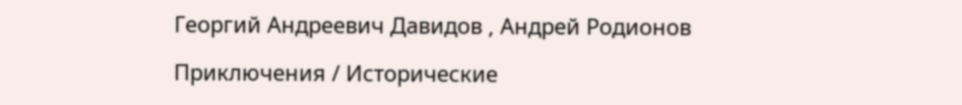Георгий Андреевич Давидов , Андрей Родионов

Приключения / Исторические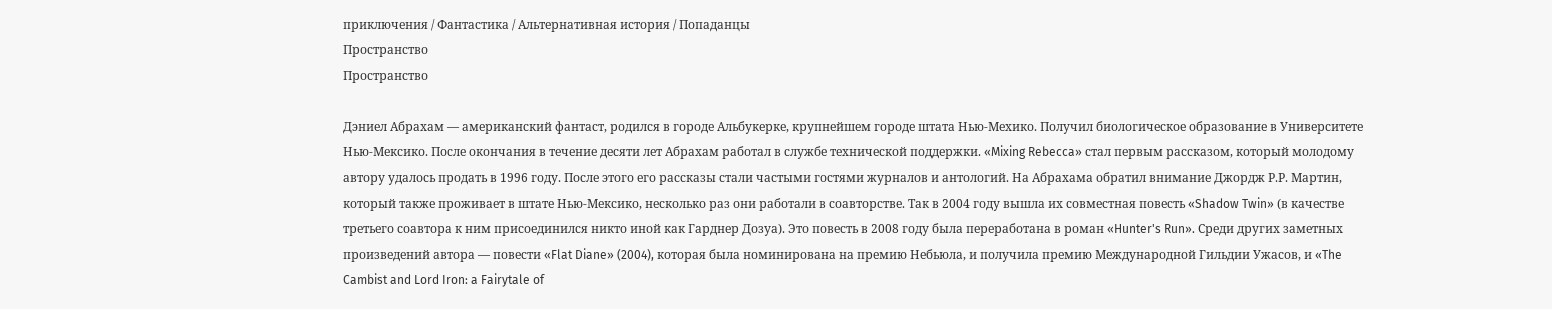приключения / Фантастика / Альтернативная история / Попаданцы
Пространство
Пространство

Дэниел Абрахам — американский фантаст, родился в городе Альбукерке, крупнейшем городе штата Нью-Мехико. Получил биологическое образование в Университете Нью-Мексико. После окончания в течение десяти лет Абрахам работал в службе технической поддержки. «Mixing Rebecca» стал первым рассказом, который молодому автору удалось продать в 1996 году. После этого его рассказы стали частыми гостями журналов и антологий. На Абрахама обратил внимание Джордж Р.Р. Мартин, который также проживает в штате Нью-Мексико, несколько раз они работали в соавторстве. Так в 2004 году вышла их совместная повесть «Shadow Twin» (в качестве третьего соавтора к ним присоединился никто иной как Гарднер Дозуа). Это повесть в 2008 году была переработана в роман «Hunter's Run». Среди других заметных произведений автора — повести «Flat Diane» (2004), которая была номинирована на премию Небьюла, и получила премию Международной Гильдии Ужасов, и «The Cambist and Lord Iron: a Fairytale of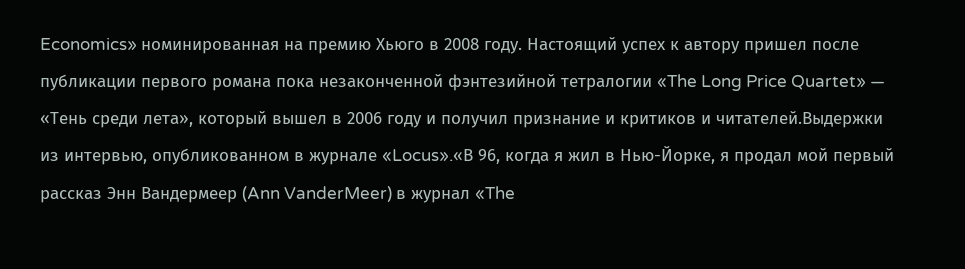Economics» номинированная на премию Хьюго в 2008 году. Настоящий успех к автору пришел после публикации первого романа пока незаконченной фэнтезийной тетралогии «The Long Price Quartet» — «Тень среди лета», который вышел в 2006 году и получил признание и критиков и читателей.Выдержки из интервью, опубликованном в журнале «Locus».«В 96, когда я жил в Нью-Йорке, я продал мой первый рассказ Энн Вандермеер (Ann VanderMeer) в журнал «The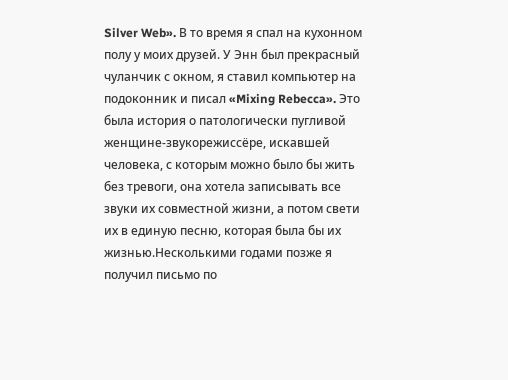Silver Web». В то время я спал на кухонном полу у моих друзей. У Энн был прекрасный чуланчик с окном, я ставил компьютер на подоконник и писал «Mixing Rebecca». Это была история о патологически пугливой женщине-звукорежиссёре, искавшей человека, с которым можно было бы жить без тревоги, она хотела записывать все звуки их совместной жизни, а потом свети их в единую песню, которая была бы их жизнью.Несколькими годами позже я получил письмо по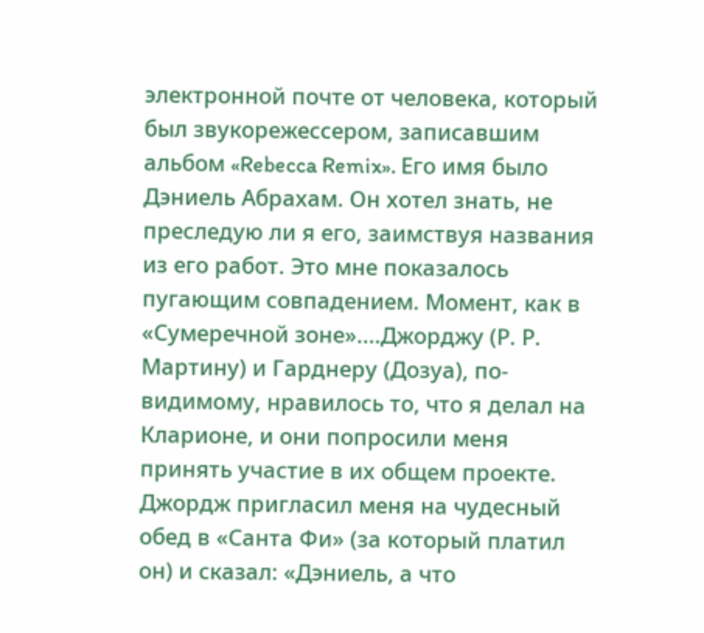электронной почте от человека, который был звукорежессером, записавшим альбом «Rebecca Remix». Его имя было Дэниель Абрахам. Он хотел знать, не преследую ли я его, заимствуя названия из его работ. Это мне показалось пугающим совпадением. Момент, как в «Сумеречной зоне»....Джорджу (Р. Р. Мартину) и Гарднеру (Дозуа), по-видимому, нравилось то, что я делал на Кларионе, и они попросили меня принять участие в их общем проекте. Джордж пригласил меня на чудесный обед в «Санта Фи» (за который платил он) и сказал: «Дэниель, а что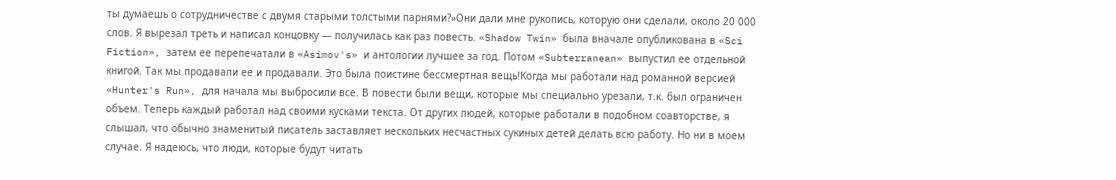ты думаешь о сотрудничестве с двумя старыми толстыми парнями?»Они дали мне рукопись, которую они сделали, около 20 000 слов. Я вырезал треть и написал концовку — получилась как раз повесть. «Shadow Twin» была вначале опубликована в «Sci Fiction», затем ее перепечатали в «Asimov's» и антологии лучшее за год. Потом «Subterranean» выпустил ее отдельной книгой. Так мы продавали ее и продавали. Это была поистине бессмертная вещь!Когда мы работали над романной версией «Hunter's Run», для начала мы выбросили все. В повести были вещи, которые мы специально урезали, т.к. был ограничен объем. Теперь каждый работал над своими кусками текста. От других людей, которые работали в подобном соавторстве, я слышал, что обычно знаменитый писатель заставляет нескольких несчастных сукиных детей делать всю работу. Но ни в моем случае. Я надеюсь, что люди, которые будут читать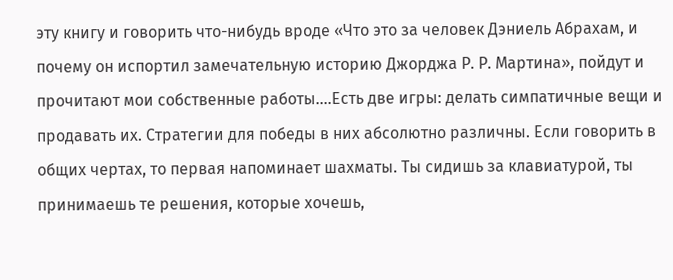эту книгу и говорить что-нибудь вроде «Что это за человек Дэниель Абрахам, и почему он испортил замечательную историю Джорджа Р. Р. Мартина», пойдут и прочитают мои собственные работы....Есть две игры: делать симпатичные вещи и продавать их. Стратегии для победы в них абсолютно различны. Если говорить в общих чертах, то первая напоминает шахматы. Ты сидишь за клавиатурой, ты принимаешь те решения, которые хочешь,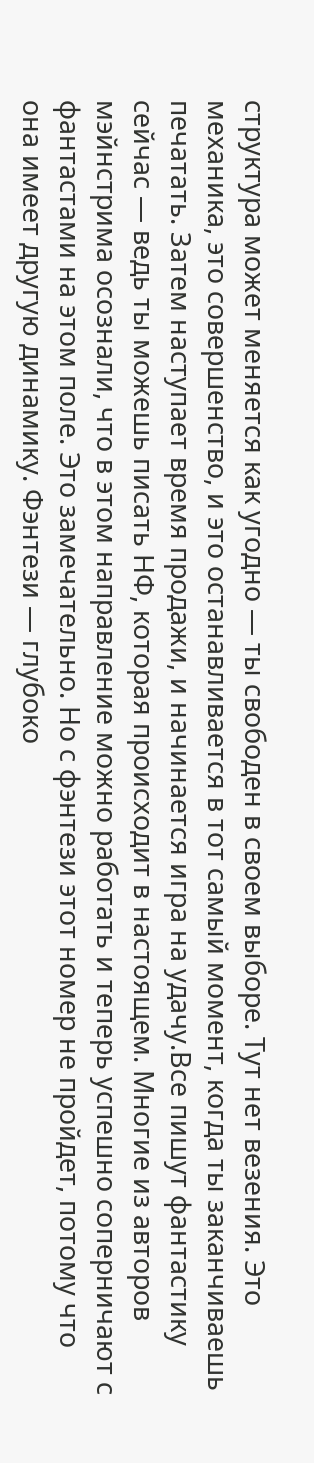структура может меняется как угодно — ты свободен в своем выборе. Тут нет везения. Это механика, это совершенство, и это останавливается в тот самый момент, когда ты заканчиваешь печатать. Затем наступает время продажи, и начинается игра на удачу.Все пишут фантастику сейчас — ведь ты можешь писать НФ, которая происходит в настоящем. Многие из авторов мэйнстрима осознали, что в этом направление можно работать и теперь успешно соперничают с фантастами на этом поле. Это замечательно. Но с фэнтези этот номер не пройдет, потому что она имеет другую динамику. Фэнтези — глубоко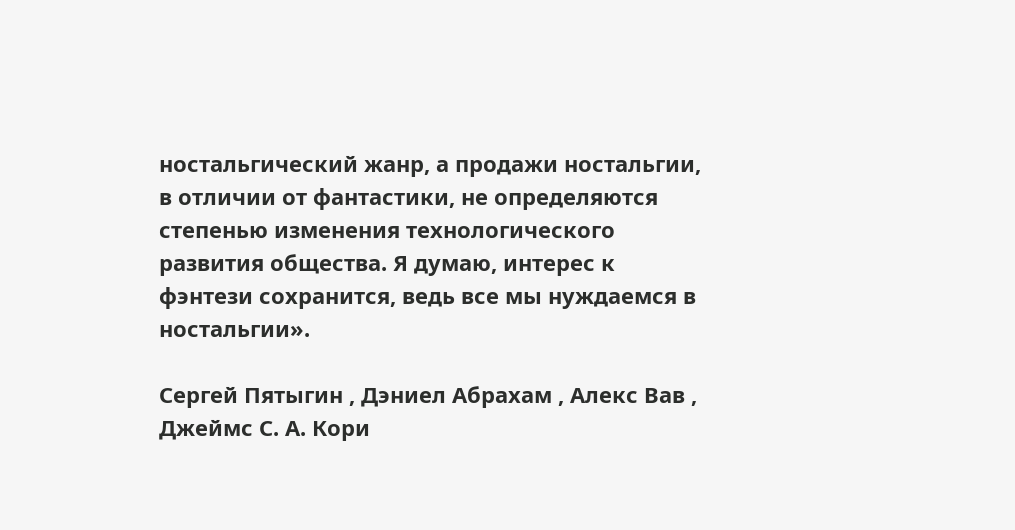ностальгический жанр, а продажи ностальгии, в отличии от фантастики, не определяются степенью изменения технологического развития общества. Я думаю, интерес к фэнтези сохранится, ведь все мы нуждаемся в ностальгии».

Сергей Пятыгин , Дэниел Абрахам , Алекс Вав , Джеймс С. А. Кори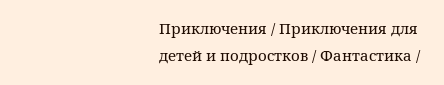Приключения / Приключения для детей и подростков / Фантастика /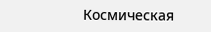Космическая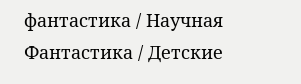фантастика / Научная Фантастика / Детские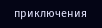приключения